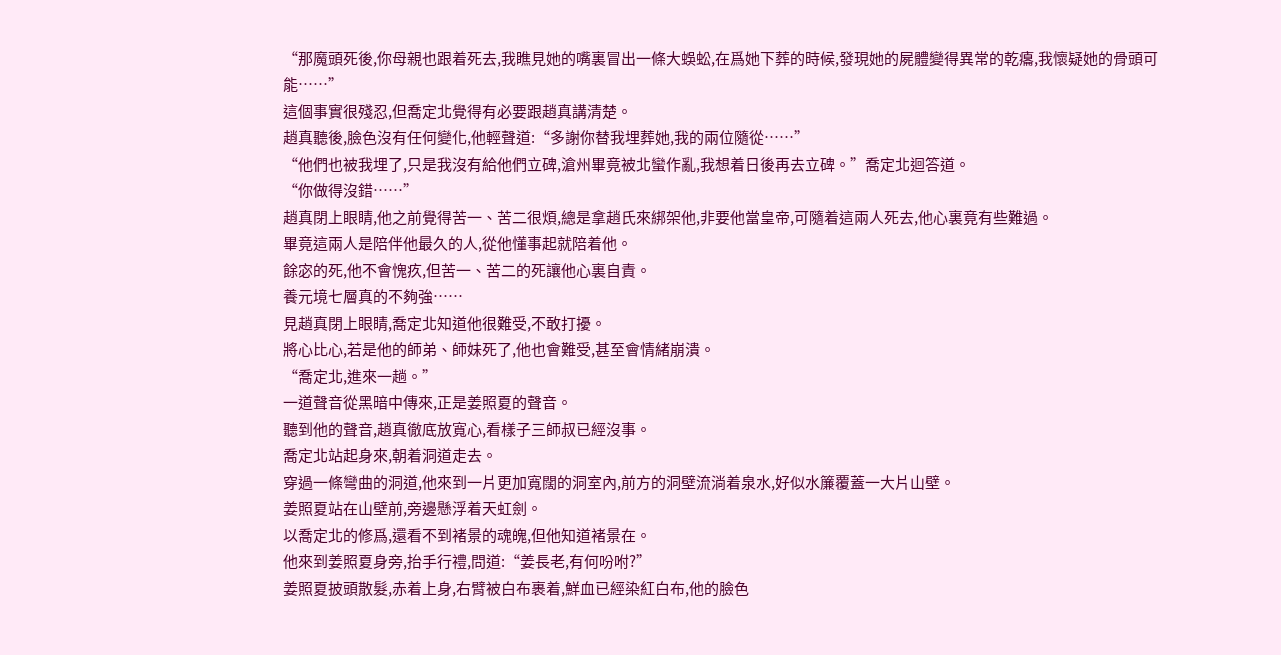“那魔頭死後,你母親也跟着死去,我瞧見她的嘴裏冒出一條大蜈蚣,在爲她下葬的時候,發現她的屍體變得異常的乾癟,我懷疑她的骨頭可能……”
這個事實很殘忍,但喬定北覺得有必要跟趙真講清楚。
趙真聽後,臉色沒有任何變化,他輕聲道:“多謝你替我埋葬她,我的兩位隨從……”
“他們也被我埋了,只是我沒有給他們立碑,滄州畢竟被北蠻作亂,我想着日後再去立碑。”喬定北迴答道。
“你做得沒錯……”
趙真閉上眼睛,他之前覺得苦一、苦二很煩,總是拿趙氏來綁架他,非要他當皇帝,可隨着這兩人死去,他心裏竟有些難過。
畢竟這兩人是陪伴他最久的人,從他懂事起就陪着他。
餘宓的死,他不會愧疚,但苦一、苦二的死讓他心裏自責。
養元境七層真的不夠強……
見趙真閉上眼睛,喬定北知道他很難受,不敢打擾。
將心比心,若是他的師弟、師妹死了,他也會難受,甚至會情緒崩潰。
“喬定北,進來一趟。”
一道聲音從黑暗中傳來,正是姜照夏的聲音。
聽到他的聲音,趙真徹底放寬心,看樣子三師叔已經沒事。
喬定北站起身來,朝着洞道走去。
穿過一條彎曲的洞道,他來到一片更加寬闊的洞室內,前方的洞壁流淌着泉水,好似水簾覆蓋一大片山壁。
姜照夏站在山壁前,旁邊懸浮着天虹劍。
以喬定北的修爲,還看不到褚景的魂魄,但他知道褚景在。
他來到姜照夏身旁,抬手行禮,問道:“姜長老,有何吩咐?”
姜照夏披頭散髮,赤着上身,右臂被白布裹着,鮮血已經染紅白布,他的臉色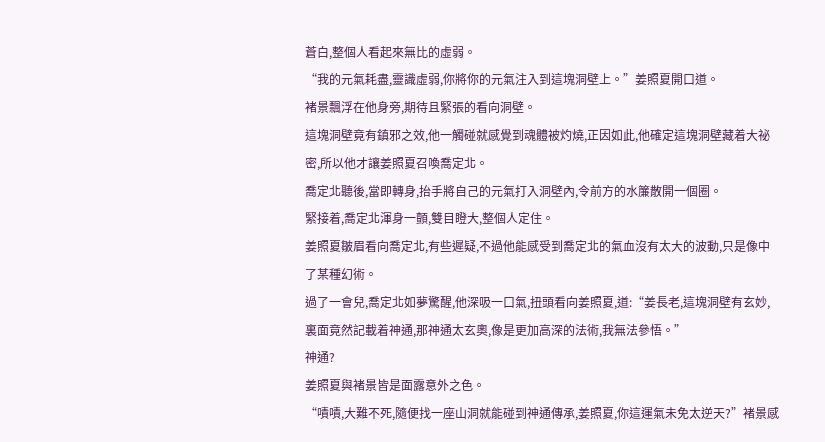蒼白,整個人看起來無比的虛弱。
“我的元氣耗盡,靈識虛弱,你將你的元氣注入到這塊洞壁上。”姜照夏開口道。
褚景飄浮在他身旁,期待且緊張的看向洞壁。
這塊洞壁竟有鎮邪之效,他一觸碰就感覺到魂體被灼燒,正因如此,他確定這塊洞壁藏着大祕密,所以他才讓姜照夏召喚喬定北。
喬定北聽後,當即轉身,抬手將自己的元氣打入洞壁內,令前方的水簾散開一個圈。
緊接着,喬定北渾身一顫,雙目瞪大,整個人定住。
姜照夏皺眉看向喬定北,有些遲疑,不過他能感受到喬定北的氣血沒有太大的波動,只是像中了某種幻術。
過了一會兒,喬定北如夢驚醒,他深吸一口氣,扭頭看向姜照夏,道:“姜長老,這塊洞壁有玄妙,裏面竟然記載着神通,那神通太玄奧,像是更加高深的法術,我無法參悟。”
神通?
姜照夏與褚景皆是面露意外之色。
“嘖嘖,大難不死,隨便找一座山洞就能碰到神通傳承,姜照夏,你這運氣未免太逆天?”褚景感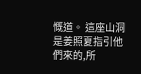慨道。 這座山洞是姜照夏指引他們來的,所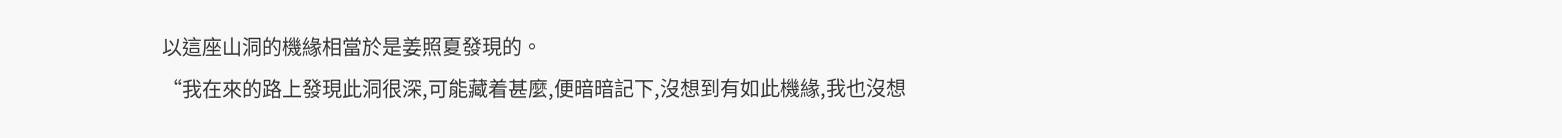以這座山洞的機緣相當於是姜照夏發現的。
“我在來的路上發現此洞很深,可能藏着甚麼,便暗暗記下,沒想到有如此機緣,我也沒想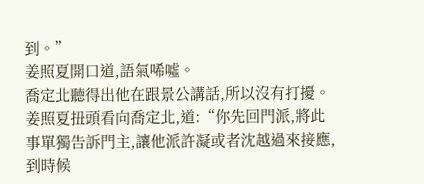到。”
姜照夏開口道,語氣唏噓。
喬定北聽得出他在跟景公講話,所以沒有打擾。
姜照夏扭頭看向喬定北,道:“你先回門派,將此事單獨告訴門主,讓他派許凝或者沈越過來接應,到時候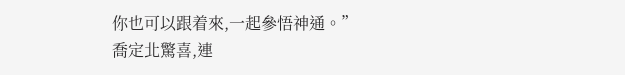你也可以跟着來,一起參悟神通。”
喬定北驚喜,連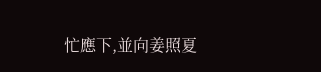忙應下,並向姜照夏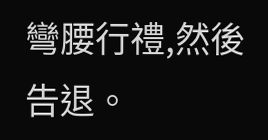彎腰行禮,然後告退。